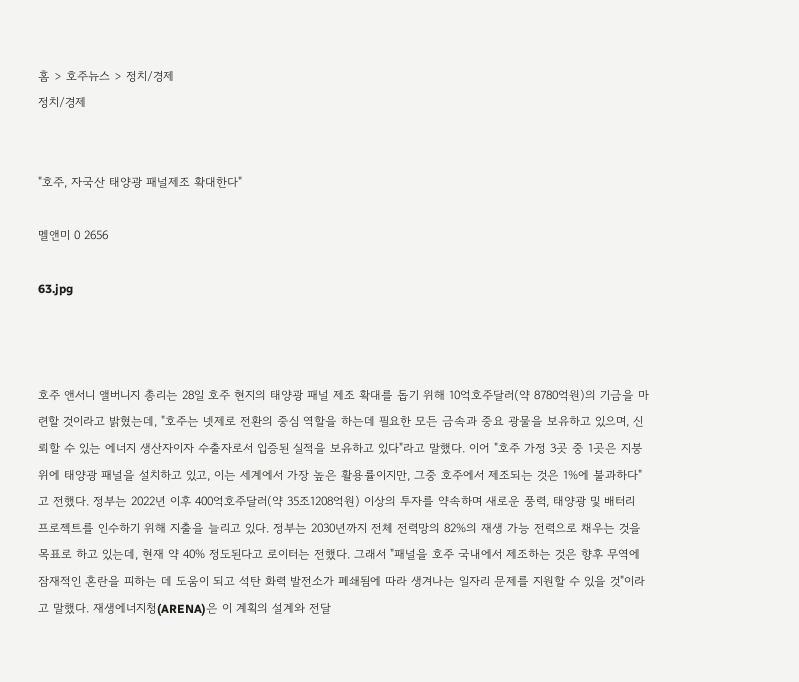홈 > 호주뉴스 > 정치/경제
정치/경제


"호주, 자국산 태양광 패널제조 확대한다"

멜앤미 0 2656

63.jpg



호주 앤서니 앨버니지 총리는 28일 호주 현지의 태양광 패널 제조 확대를 돕기 위해 10억호주달러(약 8780억원)의 기금을 마련할 것이라고 밝혔는데, "호주는 넷제로 전환의 중심 역할을 하는데 필요한 모든 금속과 중요 광물을 보유하고 있으며, 신뢰할 수 있는 에너지 생산자이자 수출자로서 입증된 실적을 보유하고 있다"라고 말했다. 이어 "호주 가정 3곳 중 1곳은 지붕위에 태양광 패널을 설치하고 있고, 이는 세계에서 가장 높은 활용률이지만, 그중 호주에서 제조되는 것은 1%에 불과하다"고 전했다. 정부는 2022년 이후 400억호주달러(약 35조1208억원) 이상의 투자를 약속하며 새로운 풍력, 태양광 및 배터리 프로젝트를 인수하기 위해 지출을 늘리고 있다. 정부는 2030년까지 전체 전력망의 82%의 재생 가능 전력으로 채우는 것을 목표로 하고 있는데, 현재 약 40% 정도된다고 로이터는 전했다. 그래서 "패널을 호주 국내에서 제조하는 것은 향후 무역에 잠재적인 혼란을 피하는 데 도움이 되고 석탄 화력 발전소가 폐쇄됨에 따라 생겨나는 일자리 문제를 지원할 수 있을 것"이라고 말했다. 재생에너지청(ARENA)은 이 계획의 설계와 전달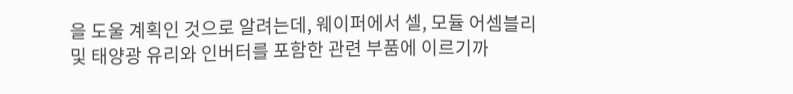을 도울 계획인 것으로 알려는데, 웨이퍼에서 셀, 모듈 어셈블리 및 태양광 유리와 인버터를 포함한 관련 부품에 이르기까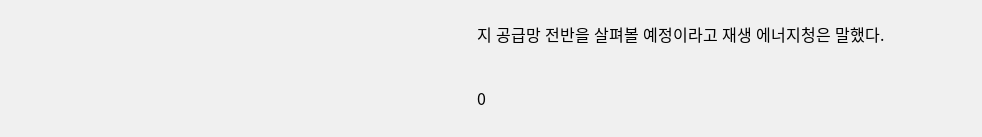지 공급망 전반을 살펴볼 예정이라고 재생 에너지청은 말했다.

0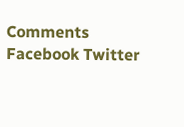Comments
Facebook Twitter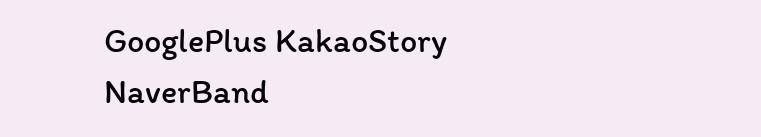GooglePlus KakaoStory NaverBand